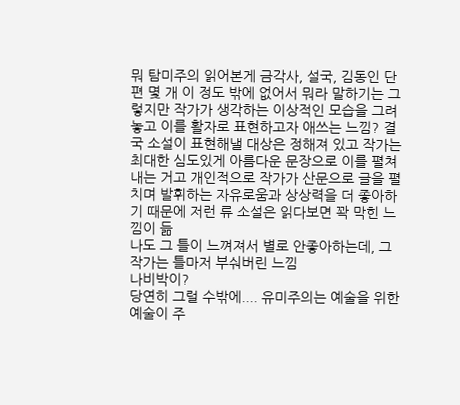뭐 탐미주의 읽어본게 금각사, 설국, 김동인 단편 몇 개 이 정도 밖에 없어서 뭐라 말하기는 그렇지만 작가가 생각하는 이상적인 모습을 그려놓고 이를 활자로 표현하고자 애쓰는 느낌? 결국 소설이 표현해낼 대상은 정해져 있고 작가는 최대한 심도있게 아름다운 문장으로 이를 펼쳐내는 거고 개인적으로 작가가 산문으로 글을 펼치며 발휘하는 자유로움과 상상력을 더 좋아하기 때문에 저런 류 소설은 읽다보면 꽉 막힌 느낌이 듦
나도 그 틀이 느껴져서 별로 안좋아하는데, 그 작가는 틀마저 부숴버린 느낌
나비박이?
당연히 그럴 수밖에.... 유미주의는 예술을 위한 예술이 주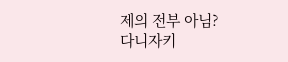제의 전부 아님?
다니자키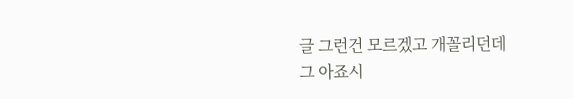글 그런건 모르겠고 개꼴리던데
그 아죠시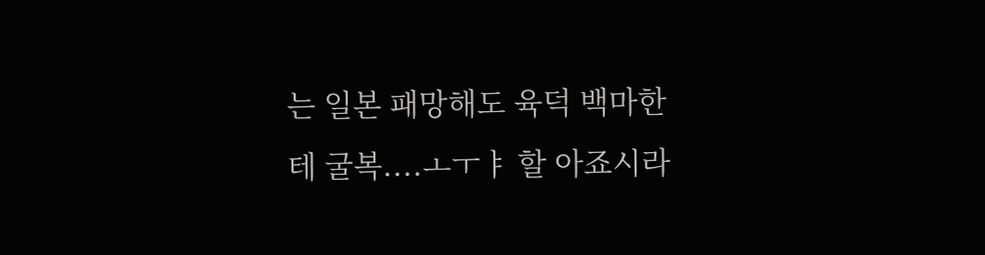는 일본 패망해도 육덕 백마한테 굴복....ㅗㅜㅑ 할 아죠시라